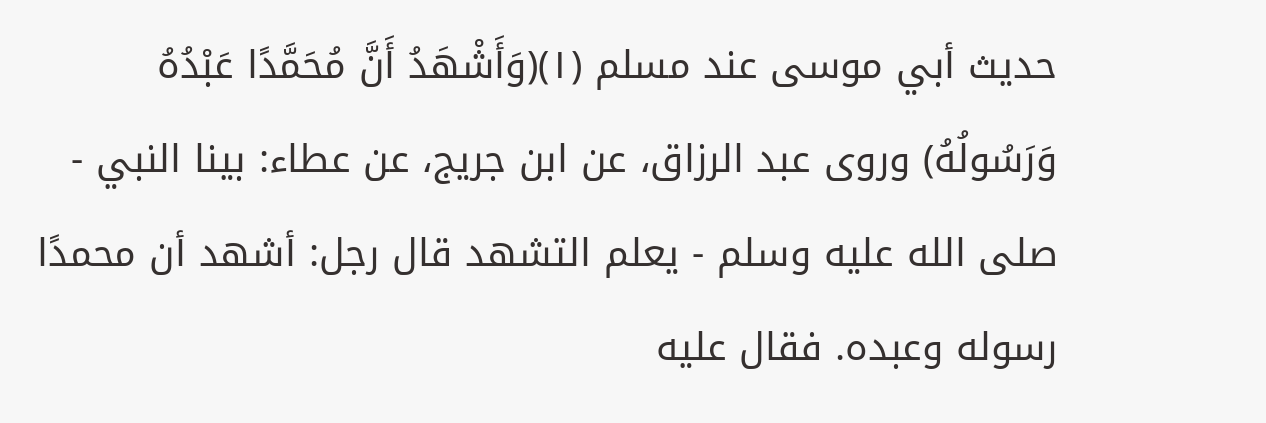حديث أبي موسى عند مسلم (١)(وَأَشْهَدُ أَنَّ مُحَمَّدًا عَبْدُهُ وَرَسُولُهُ) وروى عبد الرزاق، عن ابن جريج، عن عطاء: بينا النبي - صلى الله عليه وسلم - يعلم التشهد قال رجل: أشهد أن محمدًا رسوله وعبده. فقال عليه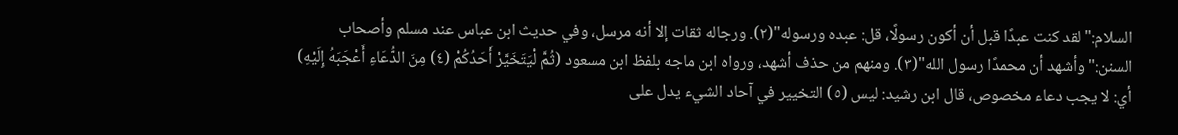السلام:"لقد كنت عبدًا قبل أن أكون رسولًا، قل: عبده ورسوله"(٢). ورجاله ثقات إلا أنه مرسل، وفي حديث ابن عباس عند مسلم وأصحاب السنن:"وأشهد أن محمدًا رسول الله"(٣). ومنهم من حذف أشهد، ورواه ابن ماجه بلفظ ابن مسعود (ثُمَّ لْيَتَخَيَّرْ أَحَدُكُمْ (٤) مِنَ الدُّعَاءِ أَعْجَبَهُ إِلَيْهِ) أي: لا يجب دعاء مخصوص، قال ابن رشيد: ليس (٥) التخيير في آحاد الشيء يدل على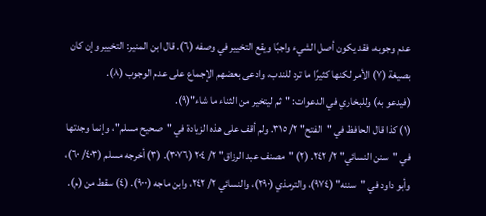عدم وجوبه، فقد يكون أصل الشيء واجبًا ويقع التخيير في وصفه (٦). قال ابن المنير: التخيير وإن كان بصيغة (٧) الأمر لكنها كثيرًا ما ترد للندب، وادعى بعضهم الإجماع على عدم الوجوب (٨).
(فيدعو به) وللبخاري في الدعوات: "ثم ليتخير من الثناء ما شاء"(٩).
(١) كذا قال الحافظ في "الفتح" ٢/ ٣١٥. ولم أقف على هذه الزيادة في "صحيح مسلم"، وإنما وجدتها في "سنن النسائي" ٢/ ٢٤٢. (٢) "مصنف عبد الرزاق" ٢/ ٢٠٤ (٣٠٧٦). (٣) أخرجه مسلم (٤٠٣/ ٦٠)، وأبو داود في "سننه" (٩٧٤)، والترمذي (٢٩٠)، والنسائي ٢/ ٢٤٢، وابن ماجه (٩٠٠). (٤) سقط من (م).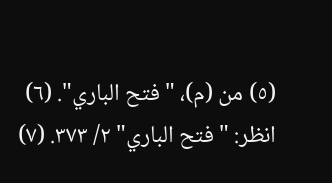(٥) من (م)، "فتح الباري". (٦) انظر: "فتح الباري" ٢/ ٣٧٣. (٧)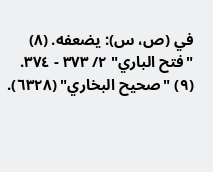في (ص، س): يضعفه. (٨) "فتح الباري" ٢/ ٣٧٣ - ٣٧٤. (٩) "صحيح البخاري" (٦٣٢٨).